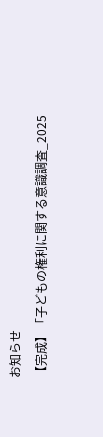お知らせ
【完成】「子どもの権利に関する意識調査_2025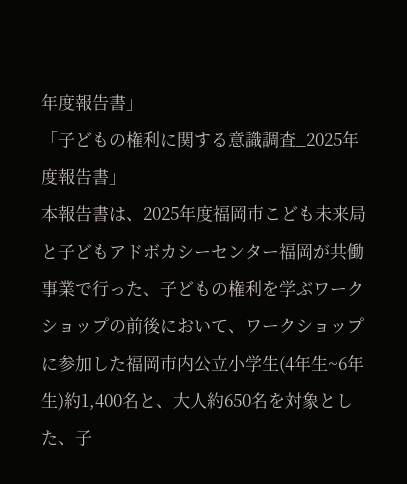年度報告書」
「子どもの権利に関する意識調査_2025年度報告書」
本報告書は、2025年度福岡市こども未来局と子どもアドボカシーセンター福岡が共働事業で行った、子どもの権利を学ぶワークショップの前後において、ワークショップに参加した福岡市内公立小学生(4年生~6年生)約1,400名と、大人約650名を対象とした、子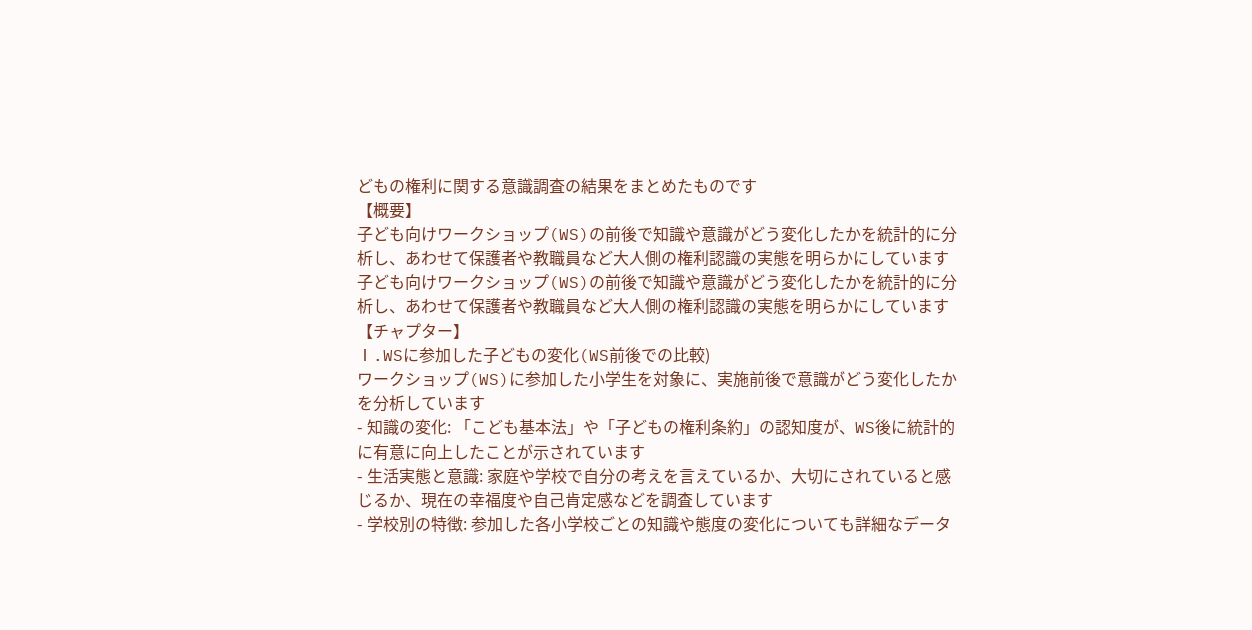どもの権利に関する意識調査の結果をまとめたものです
【概要】
子ども向けワークショップ(WS)の前後で知識や意識がどう変化したかを統計的に分析し、あわせて保護者や教職員など大人側の権利認識の実態を明らかにしています
子ども向けワークショップ(WS)の前後で知識や意識がどう変化したかを統計的に分析し、あわせて保護者や教職員など大人側の権利認識の実態を明らかにしています
【チャプター】
Ⅰ.WSに参加した子どもの変化(WS前後での比較)
ワークショップ(WS)に参加した小学生を対象に、実施前後で意識がどう変化したかを分析しています
- 知識の変化: 「こども基本法」や「子どもの権利条約」の認知度が、WS後に統計的に有意に向上したことが示されています
- 生活実態と意識: 家庭や学校で自分の考えを言えているか、大切にされていると感じるか、現在の幸福度や自己肯定感などを調査しています
- 学校別の特徴: 参加した各小学校ごとの知識や態度の変化についても詳細なデータ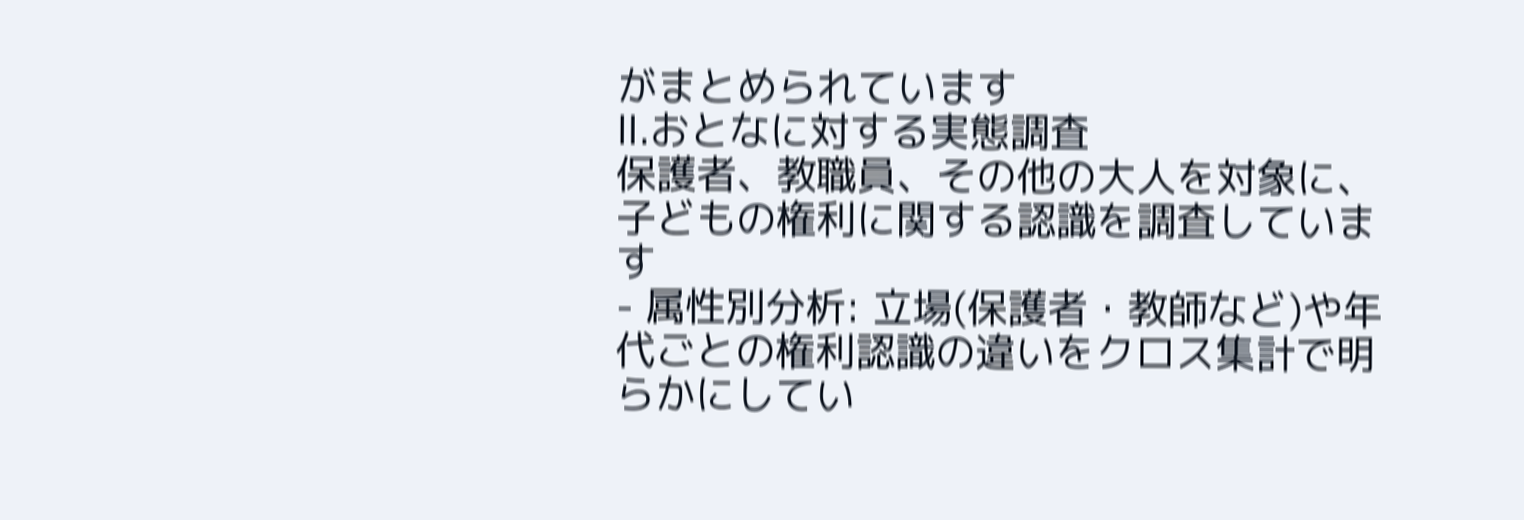がまとめられています
Ⅱ.おとなに対する実態調査
保護者、教職員、その他の大人を対象に、子どもの権利に関する認識を調査しています
- 属性別分析: 立場(保護者・教師など)や年代ごとの権利認識の違いをクロス集計で明らかにしてい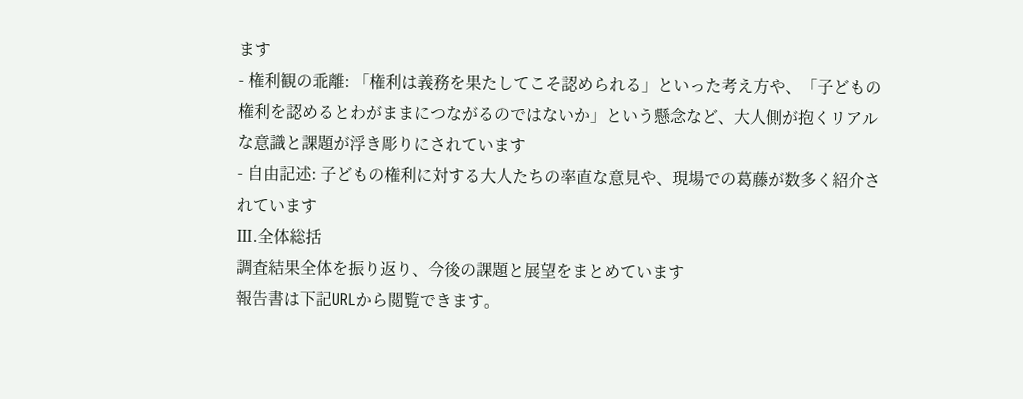ます
- 権利観の乖離: 「権利は義務を果たしてこそ認められる」といった考え方や、「子どもの権利を認めるとわがままにつながるのではないか」という懸念など、大人側が抱くリアルな意識と課題が浮き彫りにされています
- 自由記述: 子どもの権利に対する大人たちの率直な意見や、現場での葛藤が数多く紹介されています
Ⅲ.全体総括
調査結果全体を振り返り、今後の課題と展望をまとめています
報告書は下記URLから閲覧できます。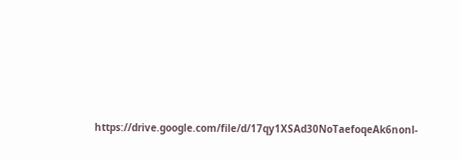https://drive.google.com/file/d/17qy1XSAd30NoTaefoqeAk6nonl-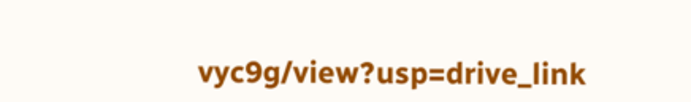vyc9g/view?usp=drive_link